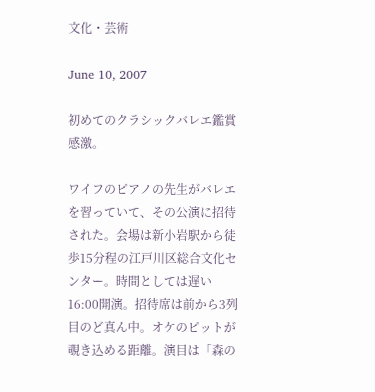文化・芸術

June 10, 2007

初めてのクラシックバレエ鑑賞感激。

ワイフのピアノの先生がバレエを習っていて、その公演に招待された。会場は新小岩駅から徒歩15分程の江戸川区総合文化センター。時間としては遅い16:00開演。招待席は前から3列目のど真ん中。オケのピットが覗き込める距離。演目は「森の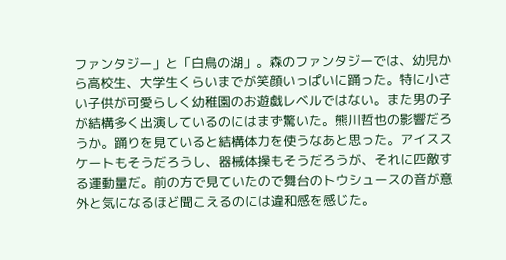ファンタジー」と「白鳥の湖」。森のファンタジーでは、幼児から高校生、大学生くらいまでが笑顔いっぱいに踊った。特に小さい子供が可愛らしく幼稚園のお遊戯レベルではない。また男の子が結構多く出演しているのにはまず驚いた。熊川哲也の影響だろうか。踊りを見ていると結構体力を使うなあと思った。アイススケートもそうだろうし、器械体操もそうだろうが、それに匹敵する運動量だ。前の方で見ていたので舞台のトウシュースの音が意外と気になるほど聞こえるのには違和感を感じた。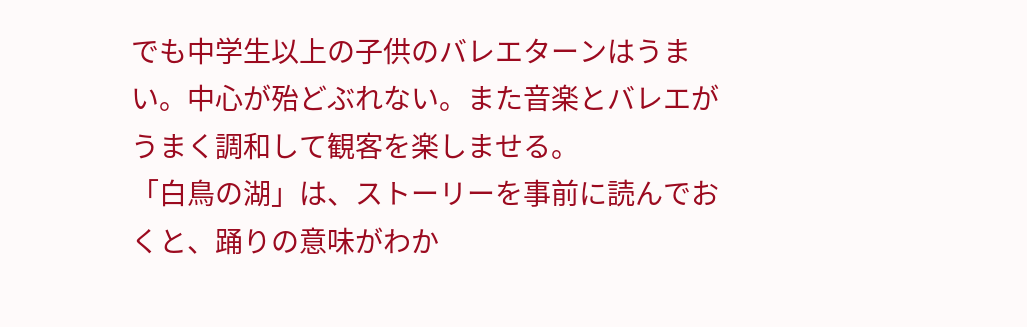でも中学生以上の子供のバレエターンはうまい。中心が殆どぶれない。また音楽とバレエがうまく調和して観客を楽しませる。
「白鳥の湖」は、ストーリーを事前に読んでおくと、踊りの意味がわか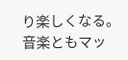り楽しくなる。音楽ともマッ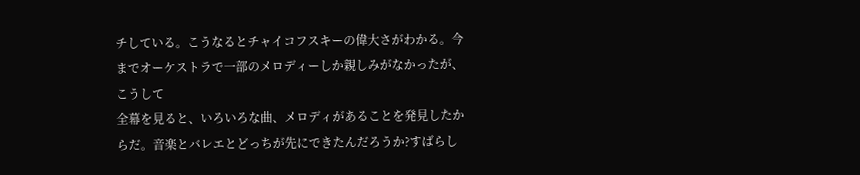チしている。こうなるとチャイコフスキーの偉大さがわかる。今までオーケストラで一部のメロディーしか親しみがなかったが、こうして
全幕を見ると、いろいろな曲、メロディがあることを発見したからだ。音楽とバレエとどっちが先にできたんだろうか?すばらし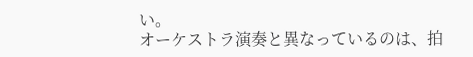い。
オーケストラ演奏と異なっているのは、拍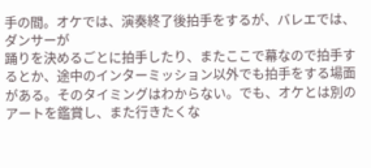手の間。オケでは、演奏終了後拍手をするが、バレエでは、ダンサーが
踊りを決めるごとに拍手したり、またここで幕なので拍手するとか、途中のインターミッション以外でも拍手をする場面がある。そのタイミングはわからない。でも、オケとは別のアートを鑑賞し、また行きたくな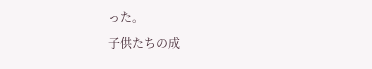った。
子供たちの成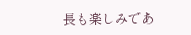長も楽しみであ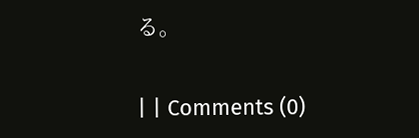る。

| | Comments (0)